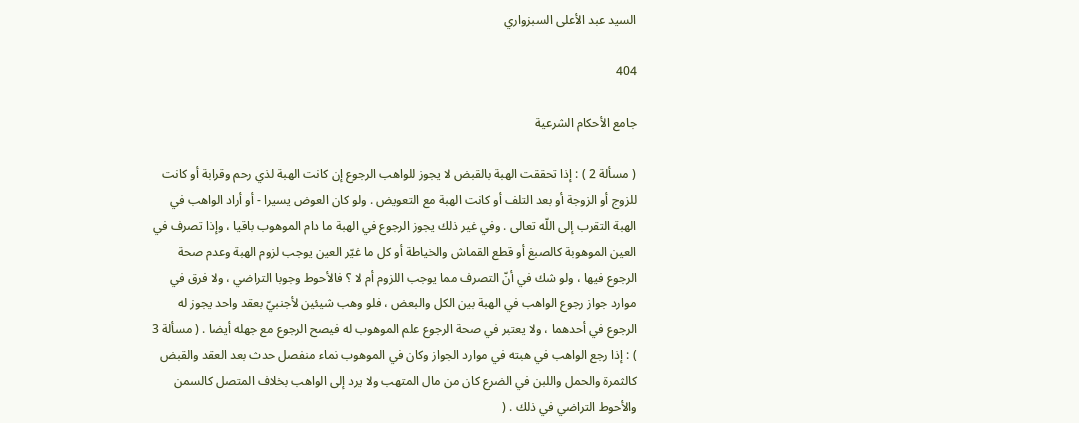السيد عبد الأعلى السبزواري

404

جامع الأحكام الشرعية

( مسألة 2 ) : إذا تحققت الهبة بالقبض لا يجوز للواهب الرجوع إن كانت الهبة لذي رحم وقرابة أو كانت للزوج أو الزوجة أو بعد التلف أو كانت الهبة مع التعويض . ولو كان العوض يسيرا - أو أراد الواهب في الهبة التقرب إلى اللّه تعالى . وفي غير ذلك يجوز الرجوع في الهبة ما دام الموهوب باقيا ، وإذا تصرف في العين الموهوبة كالصبغ أو قطع القماش والخياطة أو كل ما غيّر العين يوجب لزوم الهبة وعدم صحة الرجوع فيها ، ولو شك في أنّ التصرف مما يوجب اللزوم أم لا ؟ فالأحوط وجوبا التراضي ، ولا فرق في موارد جواز رجوع الواهب في الهبة بين الكل والبعض ، فلو وهب شيئين لأجنبيّ بعقد واحد يجوز له الرجوع في أحدهما ، ولا يعتبر في صحة الرجوع علم الموهوب له فيصح الرجوع مع جهله أيضا . ( مسألة 3 ) : إذا رجع الواهب في هبته في موارد الجواز وكان في الموهوب نماء منفصل حدث بعد العقد والقبض كالثمرة والحمل واللبن في الضرع كان من مال المتهب ولا يرد إلى الواهب بخلاف المتصل كالسمن والأحوط التراضي في ذلك . (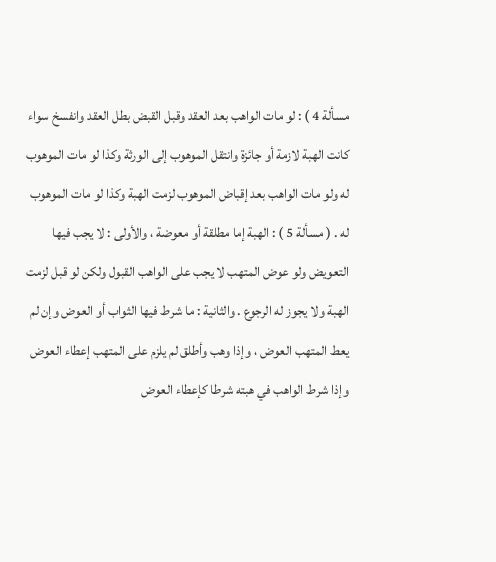مسألة 4 ) : لو مات الواهب بعد العقد وقبل القبض بطل العقد وانفسخ سواء كانت الهبة لازمة أو جائزة وانتقل الموهوب إلى الورثة وكذا لو مات الموهوب له ولو مات الواهب بعد إقباض الموهوب لزمت الهبة وكذا لو مات الموهوب له . ( مسألة 5 ) : الهبة إما مطلقة أو معوضة ، والأولى : لا يجب فيها التعويض ولو عوض المتهب لا يجب على الواهب القبول ولكن لو قبل لزمت الهبة ولا يجوز له الرجوع . والثانية : ما شرط فيها الثواب أو العوض وإن لم يعط المتهب العوض ، وإذا وهب وأطلق لم يلزم على المتهب إعطاء العوض وإذا شرط الواهب في هبته شرطا كإعطاء العوض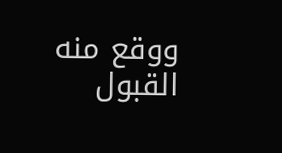ووقع منه القبول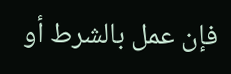فإن عمل بالشرط أو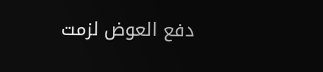دفع العوض لزمت